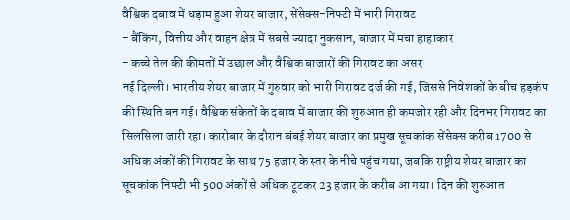वैश्विक दबाव में धड़ाम हुआ शेयर बाजार, सेंसेक्स-निफ्टी में भारी गिरावट
- बैंकिंग, वित्तीय और वाहन क्षेत्र में सबसे ज्यादा नुकसान, बाजार में मचा हाहाकार
- कच्चे तेल की कीमतों में उछाल और वैश्विक बाजारों की गिरावट का असर
नई दिल्ली। भारतीय शेयर बाजार में गुरुवार को भारी गिरावट दर्ज की गई, जिससे निवेशकों के बीच हड़कंप की स्थिति बन गई। वैश्विक संकेतों के दबाव में बाजार की शुरुआत ही कमजोर रही और दिनभर गिरावट का सिलसिला जारी रहा। कारोबार के दौरान बंबई शेयर बाजार का प्रमुख सूचकांक सेंसेक्स करीब 1700 से अधिक अंकों की गिरावट के साथ 75 हजार के स्तर के नीचे पहुंच गया, जबकि राष्ट्रीय शेयर बाजार का सूचकांक निफ्टी भी 500 अंकों से अधिक टूटकर 23 हजार के करीब आ गया। दिन की शुरुआत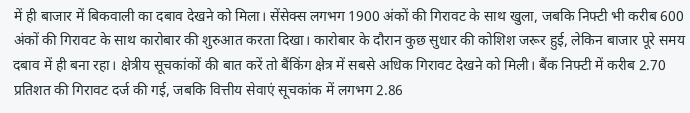में ही बाजार में बिकवाली का दबाव देखने को मिला। सेंसेक्स लगभग 1900 अंकों की गिरावट के साथ खुला, जबकि निफ्टी भी करीब 600 अंकों की गिरावट के साथ कारोबार की शुरुआत करता दिखा। कारोबार के दौरान कुछ सुधार की कोशिश जरूर हुई, लेकिन बाजार पूरे समय दबाव में ही बना रहा। क्षेत्रीय सूचकांकों की बात करें तो बैंकिंग क्षेत्र में सबसे अधिक गिरावट देखने को मिली। बैंक निफ्टी में करीब 2.70 प्रतिशत की गिरावट दर्ज की गई, जबकि वित्तीय सेवाएं सूचकांक में लगभग 2.86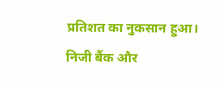प्रतिशत का नुकसान हुआ। निजी बैंक और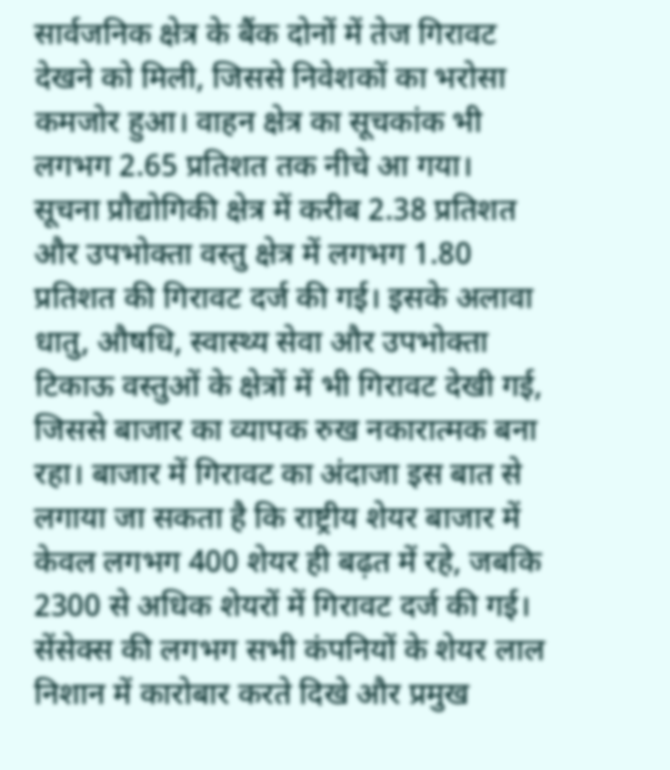सार्वजनिक क्षेत्र के बैंक दोनों में तेज गिरावट देखने को मिली, जिससे निवेशकों का भरोसा कमजोर हुआ। वाहन क्षेत्र का सूचकांक भी लगभग 2.65 प्रतिशत तक नीचे आ गया। सूचना प्रौद्योगिकी क्षेत्र में करीब 2.38 प्रतिशत और उपभोक्ता वस्तु क्षेत्र में लगभग 1.80 प्रतिशत की गिरावट दर्ज की गई। इसके अलावा धातु, औषधि, स्वास्थ्य सेवा और उपभोक्ता टिकाऊ वस्तुओं के क्षेत्रों में भी गिरावट देखी गई, जिससे बाजार का व्यापक रुख नकारात्मक बना रहा। बाजार में गिरावट का अंदाजा इस बात से लगाया जा सकता है कि राष्ट्रीय शेयर बाजार में केवल लगभग 400 शेयर ही बढ़त में रहे, जबकि 2300 से अधिक शेयरों में गिरावट दर्ज की गई। सेंसेक्स की लगभग सभी कंपनियों के शेयर लाल निशान में कारोबार करते दिखे और प्रमुख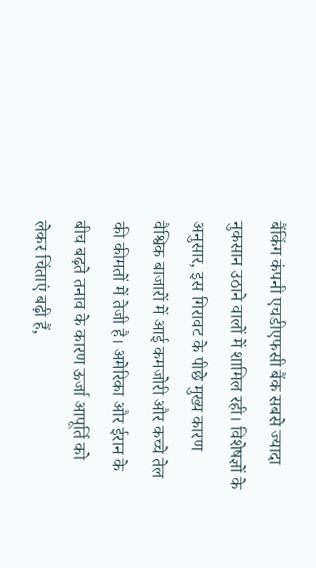बैंकिंग कंपनी एचडीएफसी बैंक सबसे ज्यादा नुकसान उठाने वालों में शामिल रही। विशेषज्ञों के अनुसार, इस गिरावट के पीछे मुख्य कारण वैश्विक बाजारों में आई कमजोरी और कच्चे तेल की कीमतों में तेजी है। अमेरिका और ईरान के बीच बढ़ते तनाव के कारण ऊर्जा आपूर्ति को लेकर चिंताएं बढ़ी हैं,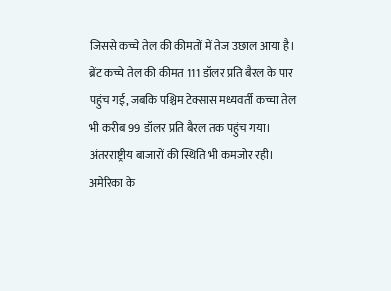जिससे कच्चे तेल की कीमतों में तेज उछाल आया है। ब्रेंट कच्चे तेल की कीमत 111 डॉलर प्रति बैरल के पार पहुंच गई, जबकि पश्चिम टेक्सास मध्यवर्ती कच्चा तेल भी करीब 99 डॉलर प्रति बैरल तक पहुंच गया। अंतरराष्ट्रीय बाजारों की स्थिति भी कमजोर रही। अमेरिका के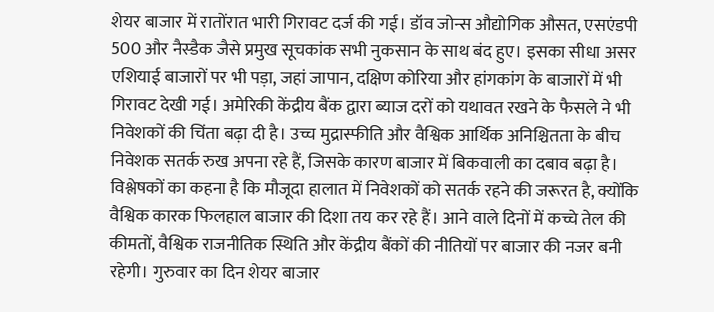शेयर बाजार में रातोंरात भारी गिरावट दर्ज की गई। डॉव जोन्स औद्योगिक औसत, एसएंडपी 500 और नैस्डैक जैसे प्रमुख सूचकांक सभी नुकसान के साथ बंद हुए। इसका सीधा असर एशियाई बाजारों पर भी पड़ा, जहां जापान, दक्षिण कोरिया और हांगकांग के बाजारों में भी गिरावट देखी गई। अमेरिकी केंद्रीय बैंक द्वारा ब्याज दरों को यथावत रखने के फैसले ने भी निवेशकों की चिंता बढ़ा दी है। उच्च मुद्रास्फीति और वैश्विक आर्थिक अनिश्चितता के बीच निवेशक सतर्क रुख अपना रहे हैं, जिसके कारण बाजार में बिकवाली का दबाव बढ़ा है। विश्लेषकों का कहना है कि मौजूदा हालात में निवेशकों को सतर्क रहने की जरूरत है, क्योंकि वैश्विक कारक फिलहाल बाजार की दिशा तय कर रहे हैं। आने वाले दिनों में कच्चे तेल की कीमतों, वैश्विक राजनीतिक स्थिति और केंद्रीय बैंकों की नीतियों पर बाजार की नजर बनी रहेगी। गुरुवार का दिन शेयर बाजार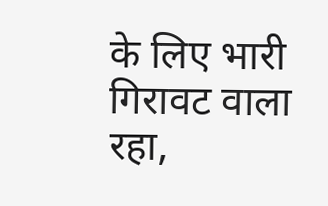के लिए भारी गिरावट वाला रहा,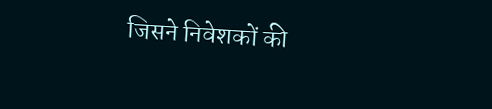जिसने निवेशकों की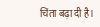चिंता बढ़ा दी है।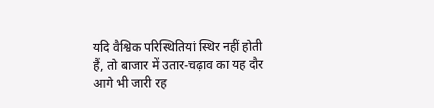यदि वैश्विक परिस्थितियां स्थिर नहीं होती हैं, तो बाजार में उतार-चढ़ाव का यह दौर आगे भी जारी रह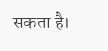सकता है।